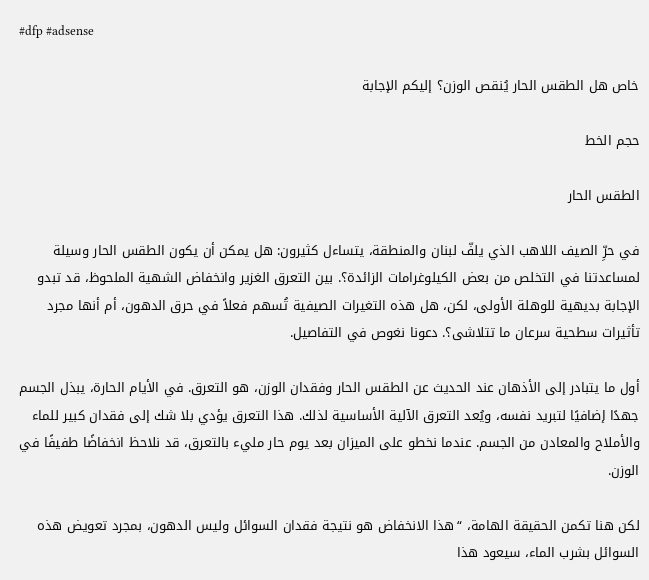#dfp #adsense

خاص هل الطقس الحار يُنقص الوزن؟ إليكم الإجابة

حجم الخط

الطقس الحار

في حرِّ الصيف اللاهب الذي يلفّ لبنان والمنطقة، يتساءل كثيرون: هل يمكن أن يكون الطقس الحار وسيلة لمساعدتنا في التخلص من بعض الكيلوغرامات الزائدة؟. بين التعرق الغزير وانخفاض الشهية الملحوظ، قد تبدو الإجابة بديهية للوهلة الأولى، لكن، هل هذه التغيرات الصيفية تُسهم فعلاً في حرق الدهون، أم أنها مجرد تأثيرات سطحية سرعان ما تتلاشى؟. دعونا نغوص في التفاصيل.

أول ما يتبادر إلى الأذهان عند الحديث عن الطقس الحار وفقدان الوزن، هو التعرق. في الأيام الحارة، يبذل الجسم جهدًا إضافيًا لتبريد نفسه، ويُعد التعرق الآلية الأساسية لذلك. هذا التعرق يؤدي بلا شك إلى فقدان كبير للماء والأملاح والمعادن من الجسم. عندما نخطو على الميزان بعد يوم حار مليء بالتعرق، قد نلاحظ انخفاضًا طفيفًا في الوزن.

لكن هنا تكمن الحقيقة الهامة، “هذا الانخفاض هو نتيجة فقدان السوائل وليس الدهون، بمجرد تعويض هذه السوائل بشرب الماء، سيعود هذا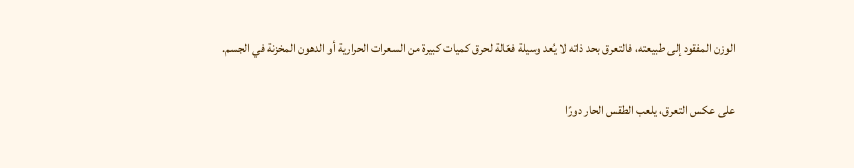الوزن المفقود إلى طبيعته، فالتعرق بحد ذاته لا يُعد وسيلة فعّالة لحرق كميات كبيرة من السعرات الحرارية أو الدهون المخزنة في الجسم.

على عكس التعرق، يلعب الطقس الحار دورًا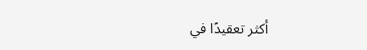أكثر تعقيدًا في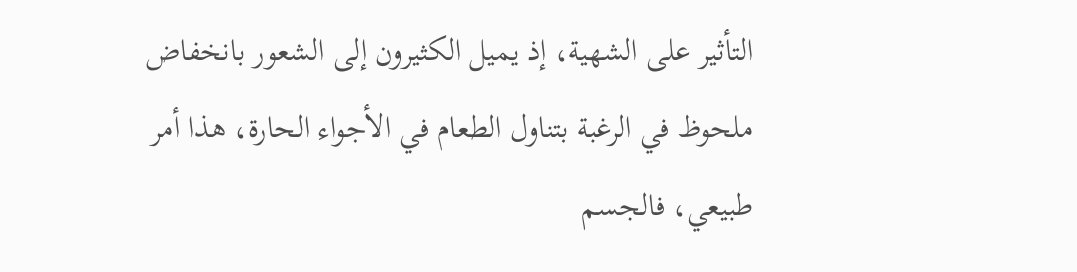التأثير على الشهية، إذ يميل الكثيرون إلى الشعور بانخفاض ملحوظ في الرغبة بتناول الطعام في الأجواء الحارة، هذا أمر طبيعي، فالجسم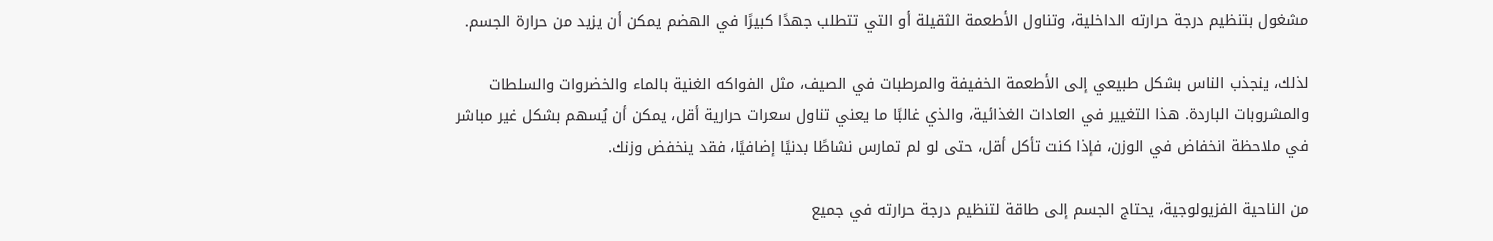مشغول بتنظيم درجة حرارته الداخلية، وتناول الأطعمة الثقيلة أو التي تتطلب جهدًا كبيرًا في الهضم يمكن أن يزيد من حرارة الجسم.

لذلك، ينجذب الناس بشكل طبيعي إلى الأطعمة الخفيفة والمرطبات في الصيف، مثل الفواكه الغنية بالماء والخضروات والسلطات والمشروبات الباردة. هذا التغيير في العادات الغذائية، والذي غالبًا ما يعني تناول سعرات حرارية أقل، يمكن أن يُسهم بشكل غير مباشر في ملاحظة انخفاض في الوزن، فإذا كنت تأكل أقل، حتى لو لم تمارس نشاطًا بدنيًا إضافيًا، فقد ينخفض وزنك.

من الناحية الفزيولوجية، يحتاج الجسم إلى طاقة لتنظيم درجة حرارته في جميع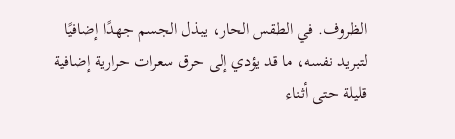الظروف. في الطقس الحار، يبذل الجسم جهدًا إضافيًا لتبريد نفسه، ما قد يؤدي إلى حرق سعرات حرارية إضافية قليلة حتى أثناء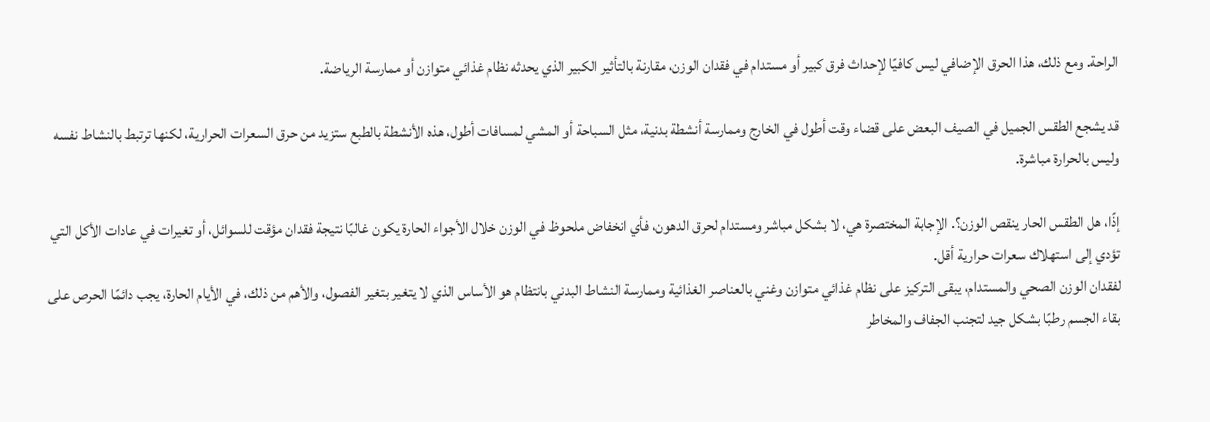الراحة. ومع ذلك، هذا الحرق الإضافي ليس كافيًا لإحداث فرق كبير أو مستدام في فقدان الوزن، مقارنة بالتأثير الكبير الذي يحدثه نظام غذائي متوازن أو ممارسة الرياضة.

قد يشجع الطقس الجميل في الصيف البعض على قضاء وقت أطول في الخارج وممارسة أنشطة بدنية، مثل السباحة أو المشي لمسافات أطول، هذه الأنشطة بالطبع ستزيد من حرق السعرات الحرارية، لكنها ترتبط بالنشاط نفسه وليس بالحرارة مباشرة.

إذًا، هل الطقس الحار ينقص الوزن؟. الإجابة المختصرة هي، لا بشكل مباشر ومستدام لحرق الدهون، فأي انخفاض ملحوظ في الوزن خلال الأجواء الحارة يكون غالبًا نتيجة فقدان مؤقت للسوائل، أو تغيرات في عادات الأكل التي تؤدي إلى استهلاك سعرات حرارية أقل.
لفقدان الوزن الصحي والمستدام، يبقى التركيز على نظام غذائي متوازن وغني بالعناصر الغذائية وممارسة النشاط البدني بانتظام هو الأساس الذي لا يتغير بتغير الفصول، والأهم من ذلك، في الأيام الحارة، يجب دائمًا الحرص على بقاء الجسم رطبًا بشكل جيد لتجنب الجفاف والمخاطر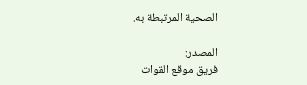الصحية المرتبطة به.

المصدر:
فريق موقع القوات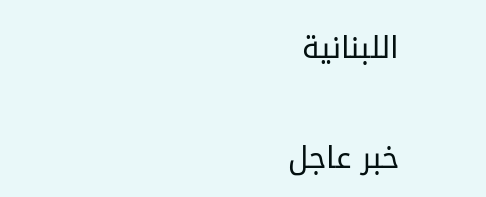اللبنانية

خبر عاجل